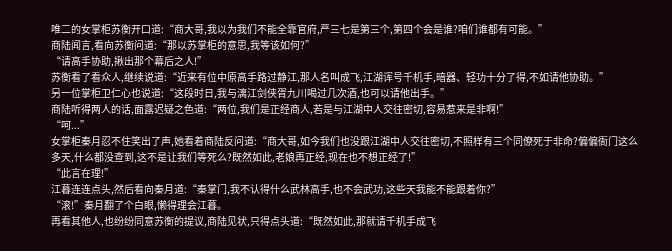唯二的女掌柜苏衡开口道:“商大哥,我以为我们不能全靠官府,严三七是第三个,第四个会是谁?咱们谁都有可能。”
商陆闻言,看向苏衡问道:“那以苏掌柜的意思,我等该如何?”
“请高手协助,揪出那个幕后之人!”
苏衡看了看众人,继续说道:“近来有位中原高手路过静江,那人名叫成飞,江湖诨号千机手,暗器、轻功十分了得,不如请他协助。”
另一位掌柜卫仁心也说道:“这段时日,我与漓江剑侠胥九川喝过几次酒,也可以请他出手。”
商陆听得两人的话,面露迟疑之色道:“两位,我们是正经商人,若是与江湖中人交往密切,容易惹来是非啊!”
“呵...”
女掌柜秦月忍不住笑出了声,她看着商陆反问道:“商大哥,如今我们也没跟江湖中人交往密切,不照样有三个同僚死于非命?偏偏衙门这么多天,什么都没查到,这不是让我们等死么?既然如此,老娘再正经,现在也不想正经了!”
“此言在理!”
江暮连连点头,然后看向秦月道:“秦掌门,我不认得什么武林高手,也不会武功,这些天我能不能跟着你?”
“滚!”秦月翻了个白眼,懒得理会江暮。
再看其他人,也纷纷同意苏衡的提议,商陆见状,只得点头道:“既然如此,那就请千机手成飞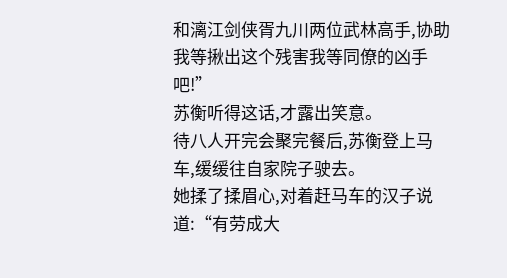和漓江剑侠胥九川两位武林高手,协助我等揪出这个残害我等同僚的凶手吧!”
苏衡听得这话,才露出笑意。
待八人开完会聚完餐后,苏衡登上马车,缓缓往自家院子驶去。
她揉了揉眉心,对着赶马车的汉子说道:“有劳成大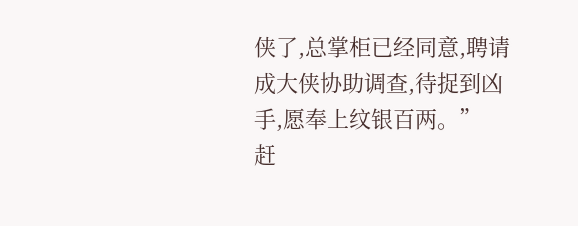侠了,总掌柜已经同意,聘请成大侠协助调查,待捉到凶手,愿奉上纹银百两。”
赶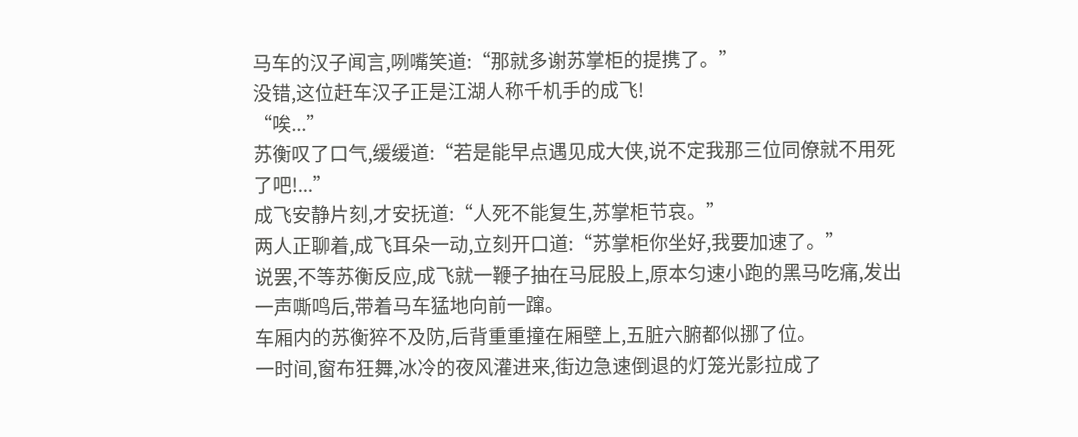马车的汉子闻言,咧嘴笑道:“那就多谢苏掌柜的提携了。”
没错,这位赶车汉子正是江湖人称千机手的成飞!
“唉...”
苏衡叹了口气,缓缓道:“若是能早点遇见成大侠,说不定我那三位同僚就不用死了吧!...”
成飞安静片刻,才安抚道:“人死不能复生,苏掌柜节哀。”
两人正聊着,成飞耳朵一动,立刻开口道:“苏掌柜你坐好,我要加速了。”
说罢,不等苏衡反应,成飞就一鞭子抽在马屁股上,原本匀速小跑的黑马吃痛,发出一声嘶鸣后,带着马车猛地向前一蹿。
车厢内的苏衡猝不及防,后背重重撞在厢壁上,五脏六腑都似挪了位。
一时间,窗布狂舞,冰冷的夜风灌进来,街边急速倒退的灯笼光影拉成了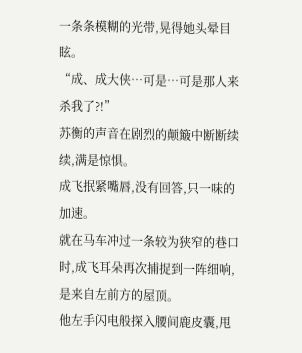一条条模糊的光带,晃得她头晕目眩。
“成、成大侠…可是…可是那人来杀我了?!”
苏衡的声音在剧烈的颠簸中断断续续,满是惊惧。
成飞抿紧嘴唇,没有回答,只一味的加速。
就在马车冲过一条较为狭窄的巷口时,成飞耳朵再次捕捉到一阵细响,是来自左前方的屋顶。
他左手闪电般探入腰间鹿皮囊,甩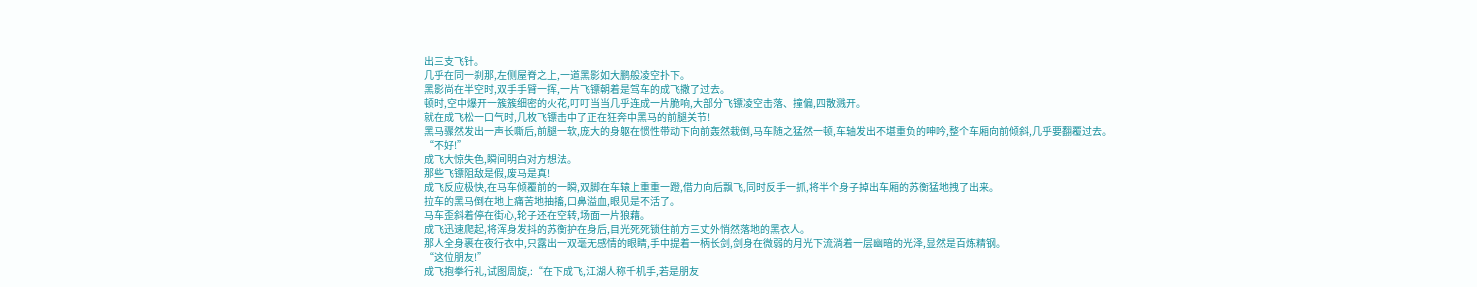出三支飞针。
几乎在同一刹那,左侧屋脊之上,一道黑影如大鹏般凌空扑下。
黑影尚在半空时,双手手臂一挥,一片飞镖朝着是驾车的成飞撒了过去。
顿时,空中爆开一簇簇细密的火花,叮叮当当几乎连成一片脆响,大部分飞镖凌空击落、撞偏,四散溅开。
就在成飞松一口气时,几枚飞镖击中了正在狂奔中黑马的前腿关节!
黑马骤然发出一声长嘶后,前腿一软,庞大的身躯在惯性带动下向前轰然栽倒,马车随之猛然一顿,车轴发出不堪重负的呻吟,整个车厢向前倾斜,几乎要翻覆过去。
“不好!”
成飞大惊失色,瞬间明白对方想法。
那些飞镖阻敌是假,废马是真!
成飞反应极快,在马车倾覆前的一瞬,双脚在车辕上重重一蹬,借力向后飘飞,同时反手一抓,将半个身子掉出车厢的苏衡猛地拽了出来。
拉车的黑马倒在地上痛苦地抽搐,口鼻溢血,眼见是不活了。
马车歪斜着停在街心,轮子还在空转,场面一片狼藉。
成飞迅速爬起,将浑身发抖的苏衡护在身后,目光死死锁住前方三丈外悄然落地的黑衣人。
那人全身裹在夜行衣中,只露出一双毫无感情的眼睛,手中提着一柄长剑,剑身在微弱的月光下流淌着一层幽暗的光泽,显然是百炼精钢。
“这位朋友!”
成飞抱拳行礼,试图周旋,:“在下成飞,江湖人称千机手,若是朋友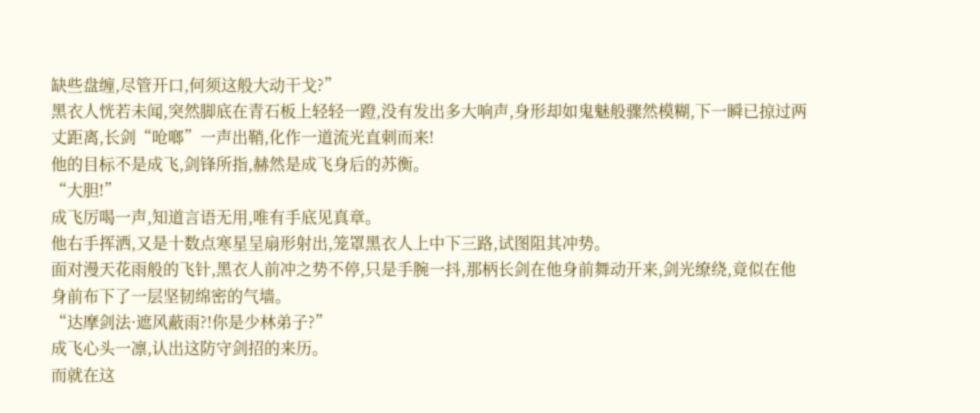缺些盘缠,尽管开口,何须这般大动干戈?”
黑衣人恍若未闻,突然脚底在青石板上轻轻一蹬,没有发出多大响声,身形却如鬼魅般骤然模糊,下一瞬已掠过两丈距离,长剑“呛啷”一声出鞘,化作一道流光直刺而来!
他的目标不是成飞,剑锋所指,赫然是成飞身后的苏衡。
“大胆!”
成飞厉喝一声,知道言语无用,唯有手底见真章。
他右手挥洒,又是十数点寒星呈扇形射出,笼罩黑衣人上中下三路,试图阻其冲势。
面对漫天花雨般的飞针,黑衣人前冲之势不停,只是手腕一抖,那柄长剑在他身前舞动开来,剑光缭绕,竟似在他身前布下了一层坚韧绵密的气墙。
“达摩剑法·遮风蔽雨?!你是少林弟子?”
成飞心头一凛,认出这防守剑招的来历。
而就在这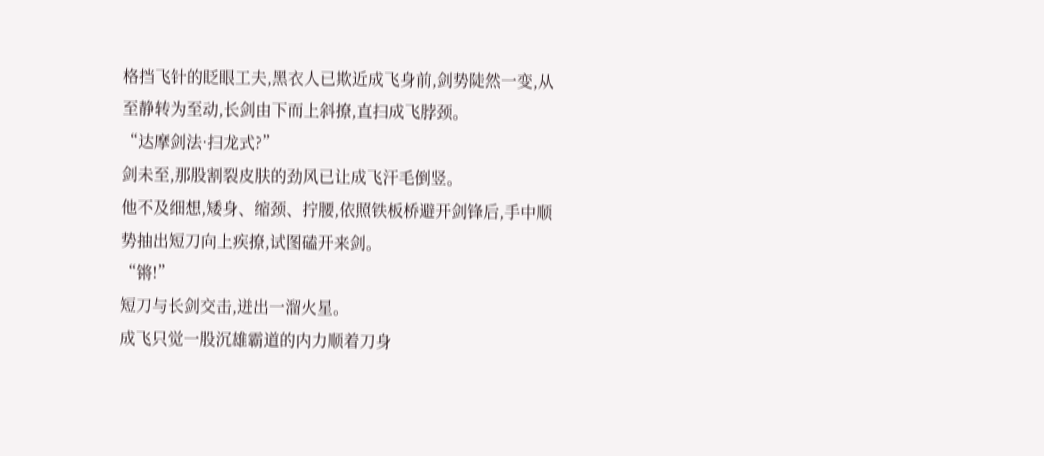格挡飞针的眨眼工夫,黑衣人已欺近成飞身前,剑势陡然一变,从至静转为至动,长剑由下而上斜撩,直扫成飞脖颈。
“达摩剑法·扫龙式?”
剑未至,那股割裂皮肤的劲风已让成飞汗毛倒竖。
他不及细想,矮身、缩颈、拧腰,依照铁板桥避开剑锋后,手中顺势抽出短刀向上疾撩,试图磕开来剑。
“锵!”
短刀与长剑交击,迸出一溜火星。
成飞只觉一股沉雄霸道的内力顺着刀身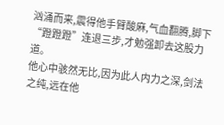汹涌而来,震得他手臂酸麻,气血翻腾,脚下“蹬蹬蹬”连退三步,才勉强卸去这股力道。
他心中骇然无比,因为此人内力之深,剑法之纯,远在他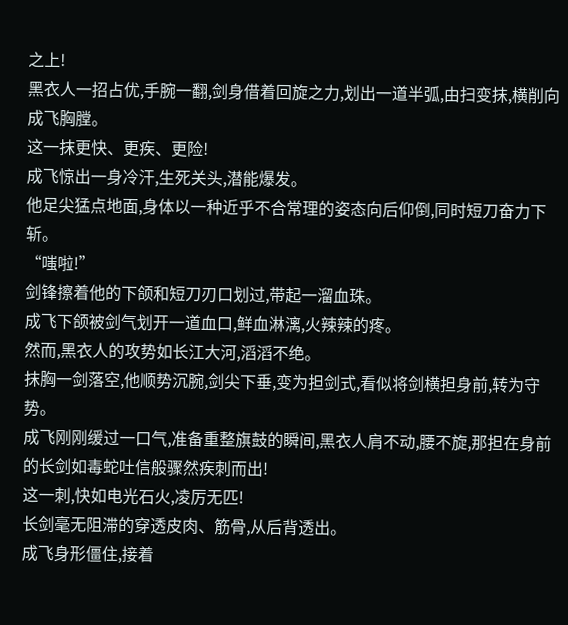之上!
黑衣人一招占优,手腕一翻,剑身借着回旋之力,划出一道半弧,由扫变抹,横削向成飞胸膛。
这一抹更快、更疾、更险!
成飞惊出一身冷汗,生死关头,潜能爆发。
他足尖猛点地面,身体以一种近乎不合常理的姿态向后仰倒,同时短刀奋力下斩。
“嗤啦!”
剑锋擦着他的下颌和短刀刃口划过,带起一溜血珠。
成飞下颌被剑气划开一道血口,鲜血淋漓,火辣辣的疼。
然而,黑衣人的攻势如长江大河,滔滔不绝。
抹胸一剑落空,他顺势沉腕,剑尖下垂,变为担剑式,看似将剑横担身前,转为守势。
成飞刚刚缓过一口气,准备重整旗鼓的瞬间,黑衣人肩不动,腰不旋,那担在身前的长剑如毒蛇吐信般骤然疾刺而出!
这一刺,快如电光石火,凌厉无匹!
长剑毫无阻滞的穿透皮肉、筋骨,从后背透出。
成飞身形僵住,接着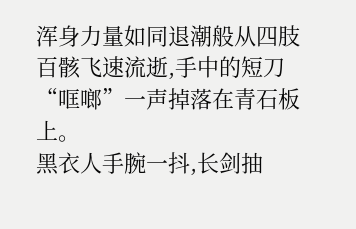浑身力量如同退潮般从四肢百骸飞速流逝,手中的短刀“哐啷”一声掉落在青石板上。
黑衣人手腕一抖,长剑抽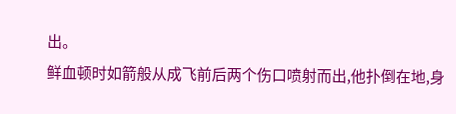出。
鲜血顿时如箭般从成飞前后两个伤口喷射而出,他扑倒在地,身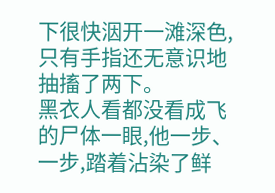下很快洇开一滩深色,只有手指还无意识地抽搐了两下。
黑衣人看都没看成飞的尸体一眼,他一步、一步,踏着沾染了鲜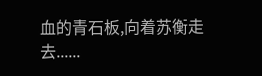血的青石板,向着苏衡走去......